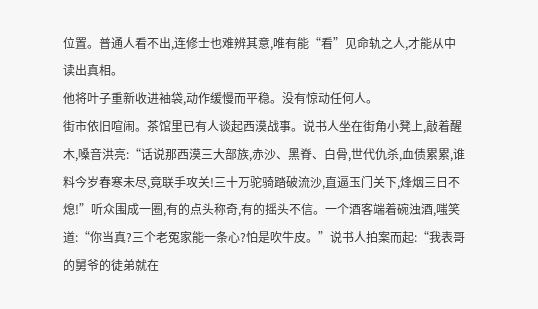位置。普通人看不出,连修士也难辨其意,唯有能“看”见命轨之人,才能从中读出真相。
他将叶子重新收进袖袋,动作缓慢而平稳。没有惊动任何人。
街市依旧喧闹。茶馆里已有人谈起西漠战事。说书人坐在街角小凳上,敲着醒木,嗓音洪亮:“话说那西漠三大部族,赤沙、黑脊、白骨,世代仇杀,血债累累,谁料今岁春寒未尽,竟联手攻关!三十万驼骑踏破流沙,直逼玉门关下,烽烟三日不熄!”听众围成一圈,有的点头称奇,有的摇头不信。一个酒客端着碗浊酒,嗤笑道:“你当真?三个老冤家能一条心?怕是吹牛皮。”说书人拍案而起:“我表哥的舅爷的徒弟就在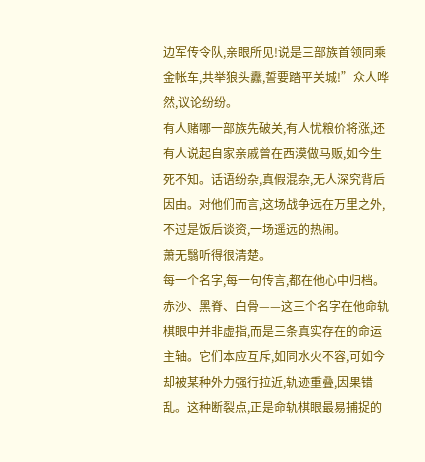边军传令队,亲眼所见!说是三部族首领同乘金帐车,共举狼头纛,誓要踏平关城!”众人哗然,议论纷纷。
有人赌哪一部族先破关,有人忧粮价将涨,还有人说起自家亲戚曾在西漠做马贩,如今生死不知。话语纷杂,真假混杂,无人深究背后因由。对他们而言,这场战争远在万里之外,不过是饭后谈资,一场遥远的热闹。
萧无翳听得很清楚。
每一个名字,每一句传言,都在他心中归档。赤沙、黑脊、白骨——这三个名字在他命轨棋眼中并非虚指,而是三条真实存在的命运主轴。它们本应互斥,如同水火不容,可如今却被某种外力强行拉近,轨迹重叠,因果错乱。这种断裂点,正是命轨棋眼最易捕捉的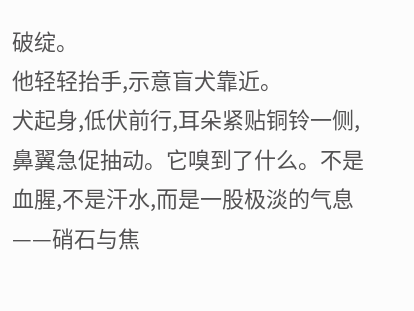破绽。
他轻轻抬手,示意盲犬靠近。
犬起身,低伏前行,耳朵紧贴铜铃一侧,鼻翼急促抽动。它嗅到了什么。不是血腥,不是汗水,而是一股极淡的气息——硝石与焦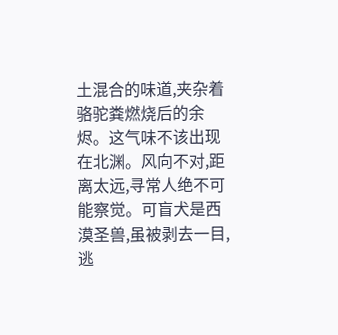土混合的味道,夹杂着骆驼粪燃烧后的余烬。这气味不该出现在北渊。风向不对,距离太远,寻常人绝不可能察觉。可盲犬是西漠圣兽,虽被剥去一目,逃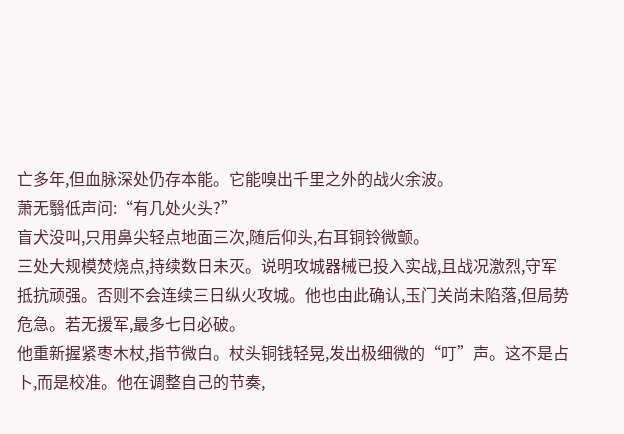亡多年,但血脉深处仍存本能。它能嗅出千里之外的战火余波。
萧无翳低声问:“有几处火头?”
盲犬没叫,只用鼻尖轻点地面三次,随后仰头,右耳铜铃微颤。
三处大规模焚烧点,持续数日未灭。说明攻城器械已投入实战,且战况激烈,守军抵抗顽强。否则不会连续三日纵火攻城。他也由此确认,玉门关尚未陷落,但局势危急。若无援军,最多七日必破。
他重新握紧枣木杖,指节微白。杖头铜钱轻晃,发出极细微的“叮”声。这不是占卜,而是校准。他在调整自己的节奏,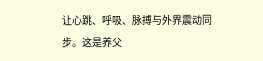让心跳、呼吸、脉搏与外界震动同步。这是养父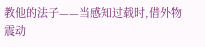教他的法子——当感知过载时,借外物震动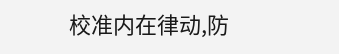校准内在律动,防